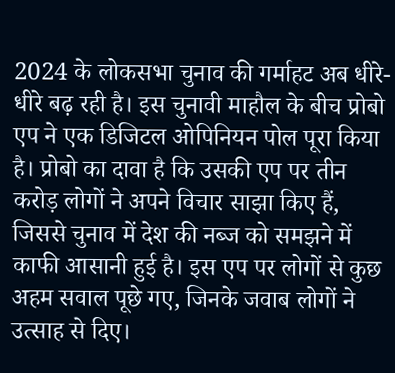2024 के लोकसभा चुनाव की गर्माहट अब धीरे-धीरे बढ़ रही है। इस चुनावी माहौल के बीच प्रोबो एप ने एक डिजिटल ओपिनियन पोल पूरा किया है। प्रोबो का दावा है कि उसकी एप पर तीन करोड़ लोगों ने अपने विचार साझा किए हैं, जिससे चुनाव में देश की नब्ज को समझने में काफी आसानी हुई है। इस एप पर लोगों से कुछ अहम सवाल पूछे गए, जिनके जवाब लोगों ने उत्साह से दिए।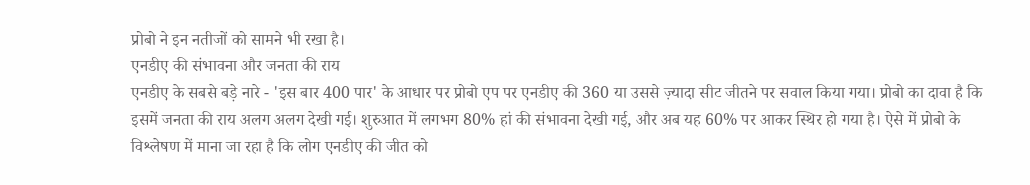प्रोबो ने इन नतीजों को सामने भी रखा है।
एनडीए की संभावना और जनता की राय
एनडीए के सबसे बड़े नारे - 'इस बार 400 पार' के आधार पर प्रोबो एप पर एनडीए की 360 या उससे ज़्यादा सीट जीतने पर सवाल किया गया। प्रोबो का दावा है कि इसमें जनता की राय अलग अलग देखी गई। शुरुआत में लगभग 80% हां की संभावना देखी गई, और अब यह 60% पर आकर स्थिर हो गया है। ऐसे में प्रोबो के विश्लेषण में माना जा रहा है कि लोग एनडीए की जीत को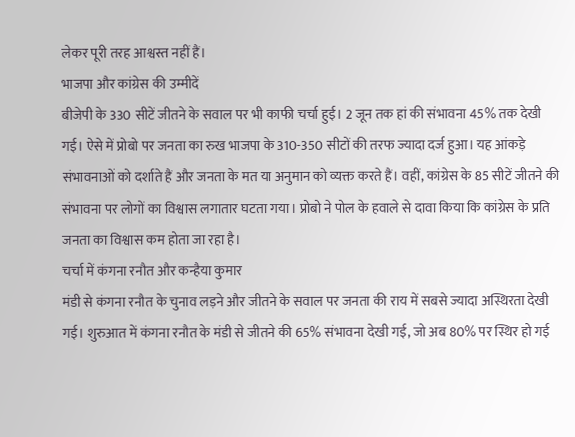लेकर पूरी तरह आश्वस्त नहीं हैं।
भाजपा और कांग्रेस की उम्मीदें
बीजेपी के 330 सीटें जीतने के सवाल पर भी काफी चर्चा हुई। 2 जून तक हां की संभावना 45% तक देखी गई। ऐसे में प्रोबो पर जनता का रुख भाजपा के 310-350 सीटों की तरफ ज्यादा दर्ज हुआ। यह आंकड़े संभावनाओं को दर्शाते हैं और जनता के मत या अनुमान को व्यक्त करते हैं। वहीं, कांग्रेस के 85 सीटें जीतने की संभावना पर लोगों का विश्वास लगातार घटता गया। प्रोबो ने पोल के हवाले से दावा किया कि कांग्रेस के प्रति जनता का विश्वास कम होता जा रहा है।
चर्चा में कंगना रनौत और कन्हैया कुमार
मंडी से कंगना रनौत के चुनाव लड़ने और जीतने के सवाल पर जनता की राय में सबसे ज्यादा अस्थिरता देखी गई। शुरुआत में कंगना रनौत के मंडी से जीतने की 65% संभावना देखी गई, जो अब 80% पर स्थिर हो गई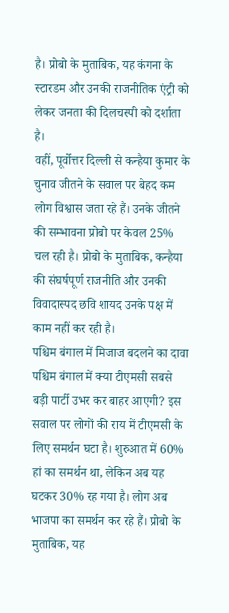है। प्रोबो के मुताबिक, यह कंगना के स्टारडम और उनकी राजनीतिक एंट्री को लेकर जनता की दिलचस्पी को दर्शाता है।
वहीं, पूर्वोत्तर दिल्ली से कन्हैया कुमार के चुनाव जीतने के सवाल पर बेहद कम लोग विश्वास जता रहे हैं। उनके जीतने की सम्भावना प्रोबो पर केवल 25% चल रही है। प्रोबो के मुताबिक, कन्हैया की संघर्षपूर्ण राजनीति और उनकी विवादास्पद छवि शायद उनके पक्ष में काम नहीं कर रही है।
पश्चिम बंगाल में मिजाज बदलने का दावा
पश्चिम बंगाल में क्या टीएमसी सबसे बड़ी पार्टी उभर कर बाहर आएगी? इस सवाल पर लोगों की राय में टीएमसी के लिए समर्थन घटा है। शुरुआत में 60% हां का समर्थन था, लेकिन अब यह घटकर 30% रह गया है। लोग अब भाजपा का समर्थन कर रहे हैं। प्रोबो के मुताबिक, यह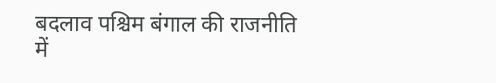बदलाव पश्चिम बंगाल की राजनीति में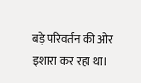बड़े परिवर्तन की ओर इशारा कर रहा था।